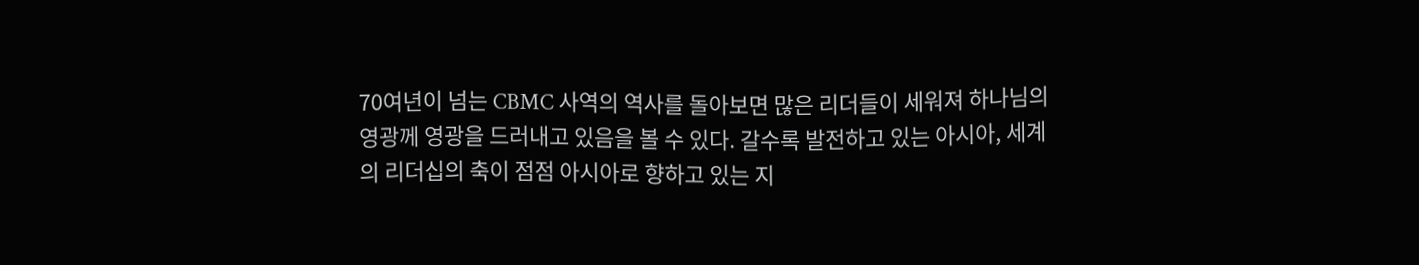70여년이 넘는 CBMC 사역의 역사를 돌아보면 많은 리더들이 세워져 하나님의 영광께 영광을 드러내고 있음을 볼 수 있다. 갈수록 발전하고 있는 아시아, 세계의 리더십의 축이 점점 아시아로 향하고 있는 지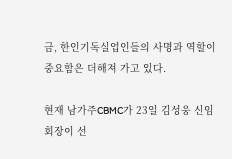금, 한인기독실업인들의 사명과 역할이 중요함은 더해져 가고 있다.

현재 남가주CBMC가 23일 김성웅 신임회장이 선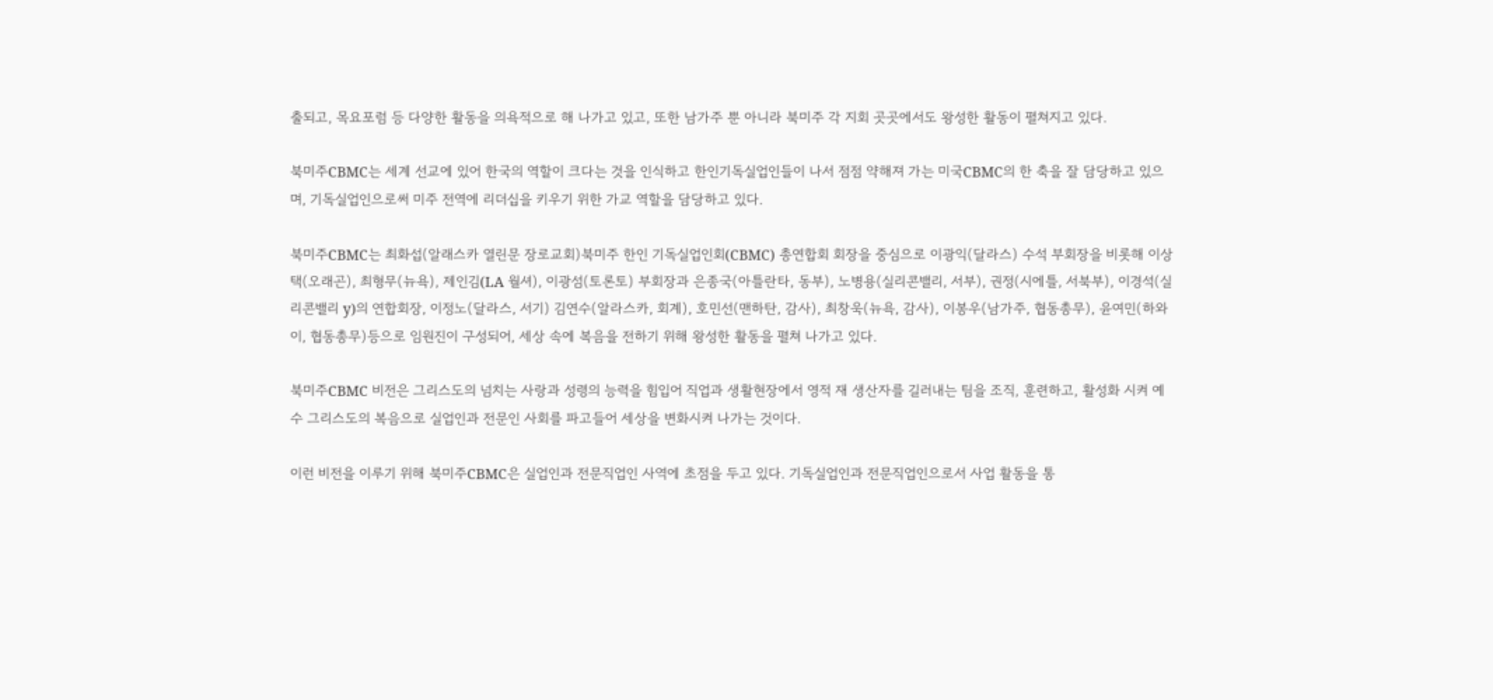출되고, 목요포럼 등 다양한 활동을 의욕적으로 해 나가고 있고, 또한 남가주 뿐 아니라 북미주 각 지회 곳곳에서도 왕성한 활동이 펼쳐지고 있다.

북미주CBMC는 세계 선교에 있어 한국의 역할이 크다는 것을 인식하고 한인기독실업인들이 나서 점점 약해져 가는 미국CBMC의 한 축을 잘 담당하고 있으며, 기독실업인으로써 미주 전역에 리더십을 키우기 위한 가교 역할을 담당하고 있다.

북미주CBMC는 최화섭(알래스카 열린문 장로교회)북미주 한인 기독실업인회(CBMC) 총연합회 회장을 중심으로 이광익(달라스) 수석 부회장을 비롯해 이상택(오래곤), 최형무(뉴욕), 제인김(LA 월셔), 이광섬(토론토) 부회장과 은종국(아틀란타, 동부), 노병용(실리콘밸리, 서부), 권정(시에틀, 서북부), 이경석(실리콘밸리 y)의 연합회장, 이정노(달라스, 서기) 김연수(알라스카, 회계), 호민선(맨하탄, 감사), 최창욱(뉴욕, 감사), 이봉우(남가주, 협동총무), 윤여민(하와이, 협동총무)등으로 임원진이 구성되어, 세상 속에 복음을 전하기 위해 왕성한 활동을 펼쳐 나가고 있다.

북미주CBMC 비전은 그리스도의 넘치는 사랑과 성령의 능력을 힘입어 직업과 생활현장에서 영적 재 생산자를 길러내는 팀을 조직, 훈련하고, 활성화 시켜 예수 그리스도의 복음으로 실업인과 전문인 사회를 파고들어 세상을 변화시켜 나가는 것이다.

이런 비전을 이루기 위해 북미주CBMC은 실업인과 전문직업인 사역에 초점을 두고 있다. 기독실업인과 전문직업인으로서 사업 활동을 통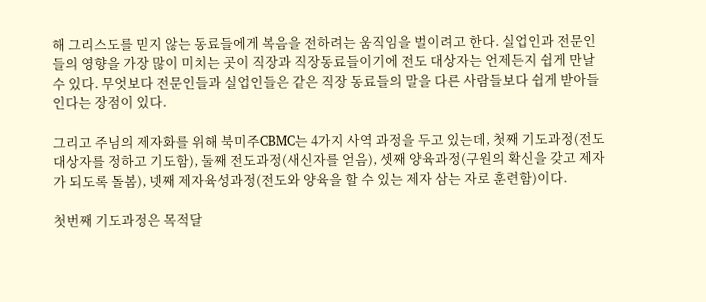해 그리스도를 믿지 않는 동료들에게 복음을 전하려는 움직임을 벌이려고 한다. 실업인과 전문인들의 영향을 가장 많이 미치는 곳이 직장과 직장동료들이기에 전도 대상자는 언제든지 쉽게 만날 수 있다. 무엇보다 전문인들과 실업인들은 같은 직장 동료들의 말을 다른 사람들보다 쉽게 받아들인다는 장점이 있다.

그리고 주님의 제자화를 위해 북미주CBMC는 4가지 사역 과정을 두고 있는데, 첫째 기도과정(전도대상자를 정하고 기도함), 둘째 전도과정(새신자를 얻음), 셋째 양육과정(구원의 확신을 갖고 제자가 되도록 돌봄), 넷째 제자육성과정(전도와 양육을 할 수 있는 제자 삼는 자로 훈련함)이다.

첫번째 기도과정은 목적달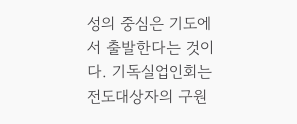성의 중심은 기도에서 출발한다는 것이다. 기독실업인회는 전도대상자의 구원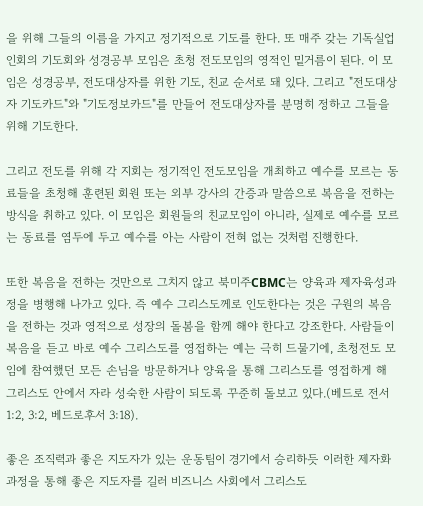을 위해 그들의 이름을 가지고 정기적으로 기도를 한다. 또 매주 갖는 기독실업인회의 기도회와 성경공부 모임은 초청 전도모임의 영적인 밑거름이 된다. 이 모임은 성경공부, 전도대상자를 위한 기도, 친교 순서로 돼 있다. 그리고 "전도대상자 기도카드"와 "기도정보카드"를 만들어 전도대상자를 분명히 정하고 그들을 위해 기도한다.

그리고 전도를 위해 각 지회는 정기적인 전도모임을 개최하고 예수를 모르는 동료들을 초청해 훈련된 회원 또는 외부 강사의 간증과 말씀으로 복음을 전하는 방식을 취하고 있다. 이 모임은 회원들의 친교모임이 아니라, 실제로 예수를 모르는 동료를 염두에 두고 예수를 아는 사람이 전혀 없는 것처럼 진행한다.

또한 복음을 전하는 것만으로 그치지 않고 북미주CBMC는 양육과 제자육성과정을 병행해 나가고 있다. 즉 예수 그리스도께로 인도한다는 것은 구원의 복음을 전하는 것과 영적으로 성장의 돌봄을 함께 해야 한다고 강조한다. 사람들이 복음을 듣고 바로 예수 그리스도를 영접하는 예는 극히 드물기에, 초청전도 모임에 참여했던 모든 손님을 방문하거나 양육을 통해 그리스도를 영접하게 해 그리스도 안에서 자라 성숙한 사람이 되도록 꾸준히 돌보고 있다.(베드로 전서 1:2, 3:2, 베드로후서 3:18).

좋은 조직력과 좋은 지도자가 있는 운동팀이 경기에서 승리하듯 이러한 제자화 과정을 통해 좋은 지도자를 길러 비즈니스 사회에서 그리스도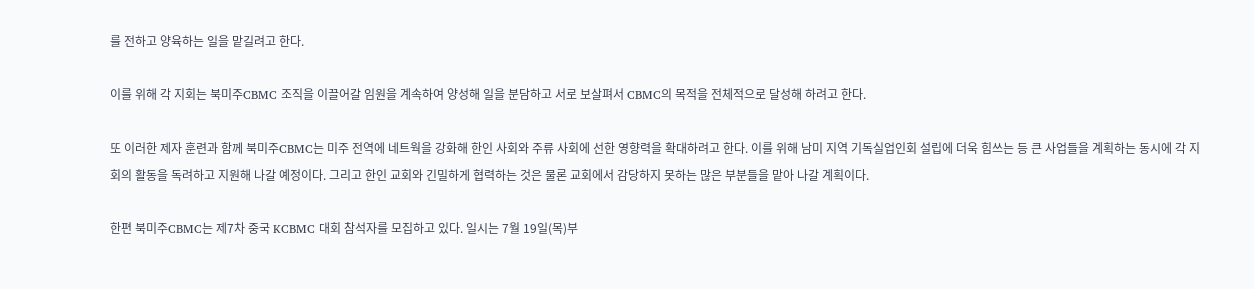를 전하고 양육하는 일을 맡길려고 한다.

이를 위해 각 지회는 북미주CBMC 조직을 이끌어갈 임원을 계속하여 양성해 일을 분담하고 서로 보살펴서 CBMC의 목적을 전체적으로 달성해 하려고 한다.

또 이러한 제자 훈련과 함께 북미주CBMC는 미주 전역에 네트웍을 강화해 한인 사회와 주류 사회에 선한 영향력을 확대하려고 한다. 이를 위해 남미 지역 기독실업인회 설립에 더욱 힘쓰는 등 큰 사업들을 계획하는 동시에 각 지회의 활동을 독려하고 지원해 나갈 예정이다. 그리고 한인 교회와 긴밀하게 협력하는 것은 물론 교회에서 감당하지 못하는 많은 부분들을 맡아 나갈 계획이다.

한편 북미주CBMC는 제7차 중국 KCBMC 대회 참석자를 모집하고 있다. 일시는 7월 19일(목)부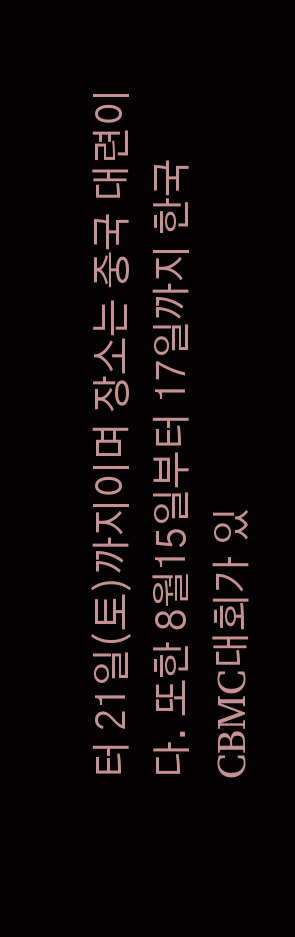터 21일(토)까지이며 장소는 중국 대련이다. 또한 8월15일부터 17일까지 한국CBMC대회가 있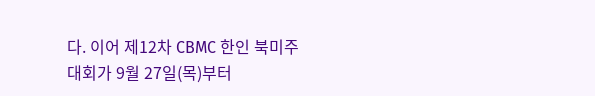다. 이어 제12차 CBMC 한인 북미주 대회가 9월 27일(목)부터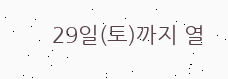29일(토)까지 열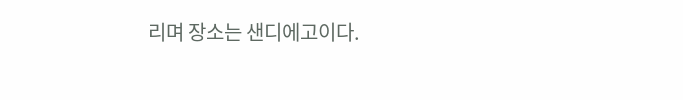리며 장소는 샌디에고이다.